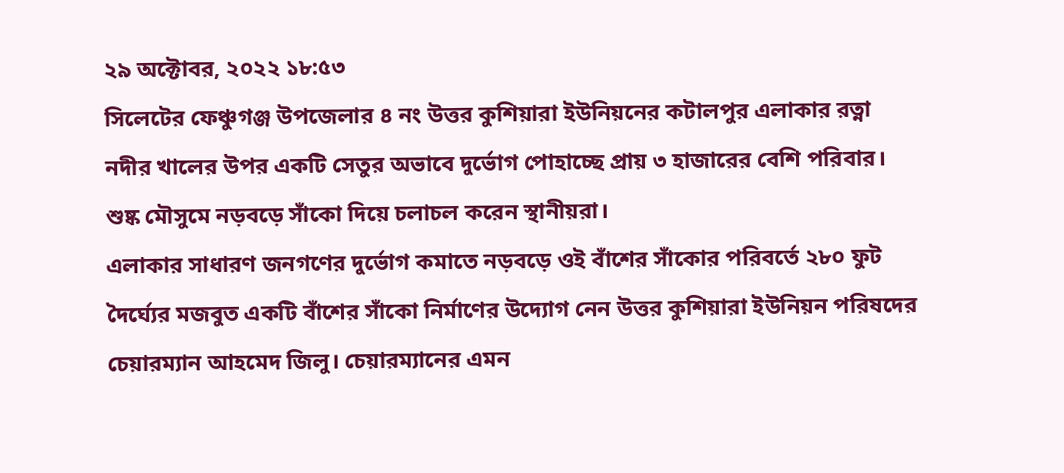২৯ অক্টোবর, ২০২২ ১৮:৫৩
সিলেটের ফেঞ্চুগঞ্জ উপজেলার ৪ নং উত্তর কুশিয়ারা ইউনিয়নের কটালপুর এলাকার রত্না নদীর খালের উপর একটি সেতুর অভাবে দুর্ভোগ পোহাচ্ছে প্রায় ৩ হাজারের বেশি পরিবার। শুষ্ক মৌসুমে নড়বড়ে সাঁকো দিয়ে চলাচল করেন স্থানীয়রা।
এলাকার সাধারণ জনগণের দুর্ভোগ কমাতে নড়বড়ে ওই বাঁশের সাঁকোর পরিবর্তে ২৮০ ফুট দৈর্ঘ্যের মজবুত একটি বাঁশের সাঁকো নির্মাণের উদ্যোগ নেন উত্তর কুশিয়ারা ইউনিয়ন পরিষদের চেয়ারম্যান আহমেদ জিলু। চেয়ারম্যানের এমন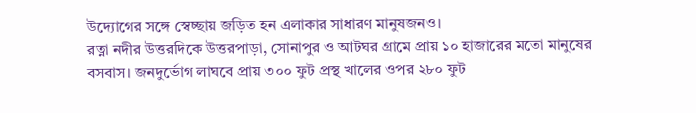উদ্যোগের সঙ্গে স্বেচ্ছায় জড়িত হন এলাকার সাধারণ মানুষজনও।
রত্না নদীর উত্তরদিকে উত্তরপাড়া, সোনাপুর ও আটঘর গ্রামে প্রায় ১০ হাজারের মতো মানুষের বসবাস। জনদুর্ভোগ লাঘবে প্রায় ৩০০ ফুট প্রস্থ খালের ওপর ২৮০ ফুট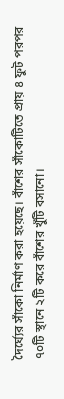দৈর্ঘ্যের সাঁকো নির্মাণ করা হয়েছে। বাঁশের সাঁকোটিতে প্রায় ৪ ফুট পরপর ৭০টি স্থানে ২টি করে বাঁশের খুঁটি বসানো।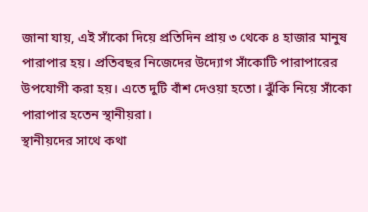জানা যায়, এই সাঁকো দিয়ে প্রতিদিন প্রায় ৩ থেকে ৪ হাজার মানুষ পারাপার হয়। প্রতিবছর নিজেদের উদ্যোগ সাঁকোটি পারাপারের উপযোগী করা হয়। এতে দুটি বাঁশ দেওয়া হতো। ঝুঁকি নিয়ে সাঁকো পারাপার হতেন স্থানীয়রা।
স্থানীয়দের সাথে কথা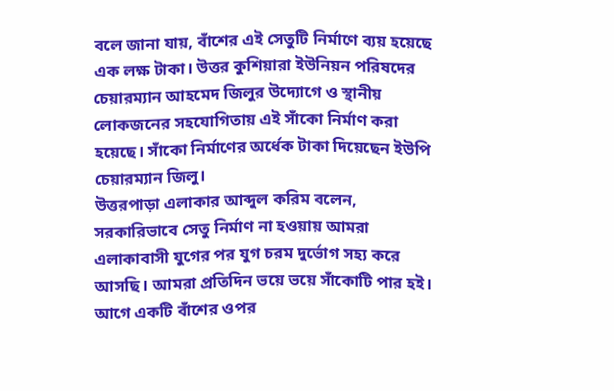বলে জানা যায়, বাঁশের এই সেতুটি নির্মাণে ব্যয় হয়েছে এক লক্ষ টাকা। উত্তর কুশিয়ারা ইউনিয়ন পরিষদের চেয়ারম্যান আহমেদ জিলুর উদ্যোগে ও স্থানীয় লোকজনের সহযোগিতায় এই সাঁকো নির্মাণ করা হয়েছে। সাঁকো নির্মাণের অর্ধেক টাকা দিয়েছেন ইউপি চেয়ারম্যান জিলু।
উত্তরপাড়া এলাকার আব্দুল করিম বলেন, সরকারিভাবে সেতু নির্মাণ না হওয়ায় আমরা এলাকাবাসী যুগের পর যুগ চরম দুর্ভোগ সহ্য করে আসছি। আমরা প্রতিদিন ভয়ে ভয়ে সাঁকোটি পার হই। আগে একটি বাঁশের ওপর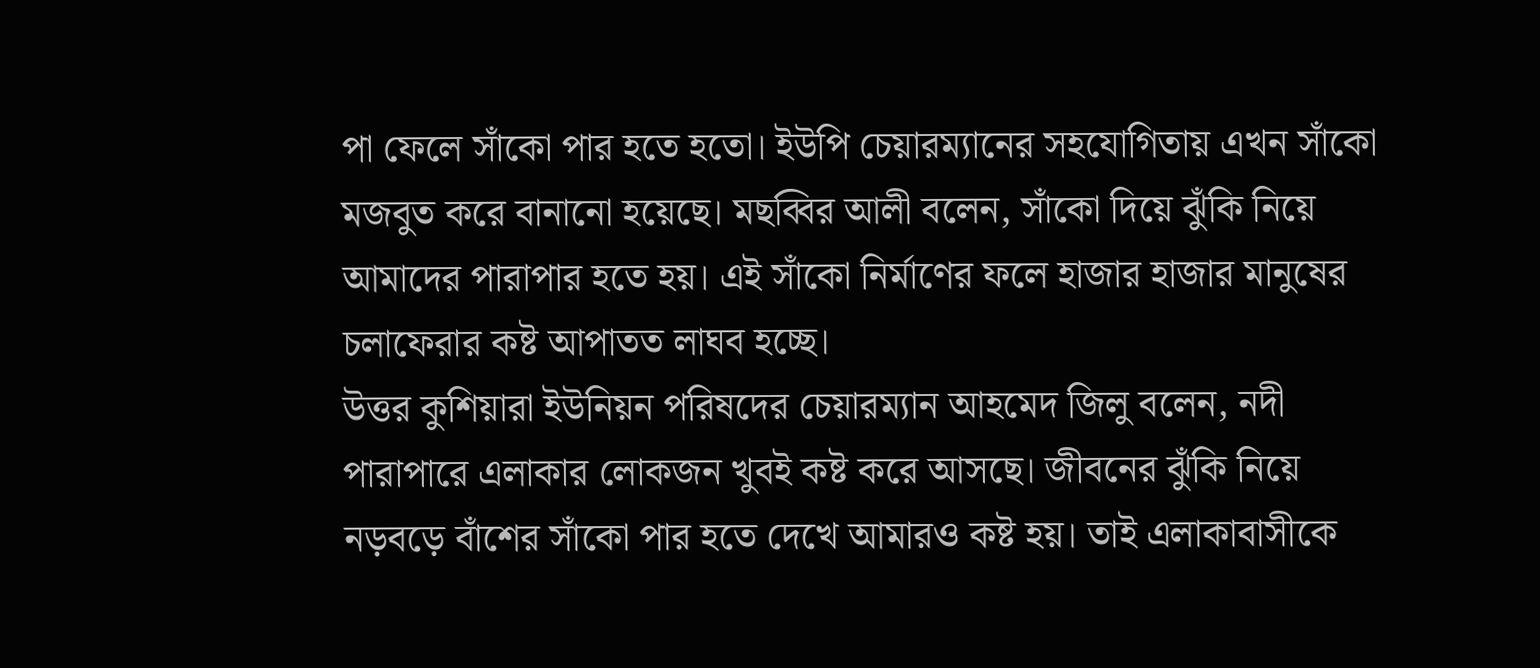পা ফেলে সাঁকো পার হতে হতো। ইউপি চেয়ারম্যানের সহযোগিতায় এখন সাঁকো মজবুত করে বানানো হয়েছে। মছব্বির আলী বলেন, সাঁকো দিয়ে ঝুঁকি নিয়ে আমাদের পারাপার হতে হয়। এই সাঁকো নির্মাণের ফলে হাজার হাজার মানুষের চলাফেরার কষ্ট আপাতত লাঘব হচ্ছে।
উত্তর কুশিয়ারা ইউনিয়ন পরিষদের চেয়ারম্যান আহমেদ জিলু বলেন, নদী পারাপারে এলাকার লোকজন খুবই কষ্ট করে আসছে। জীবনের ঝুঁকি নিয়ে নড়বড়ে বাঁশের সাঁকো পার হতে দেখে আমারও কষ্ট হয়। তাই এলাকাবাসীকে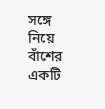সঙ্গে নিয়ে বাঁশের একটি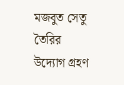মজবুত সেতু তৈরির উদ্যোগ গ্রহণ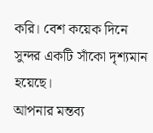করি। বেশ কয়েক দিনে সুন্দর একটি সাঁকো দৃশ্যমান হয়েছে।
আপনার মন্তব্য